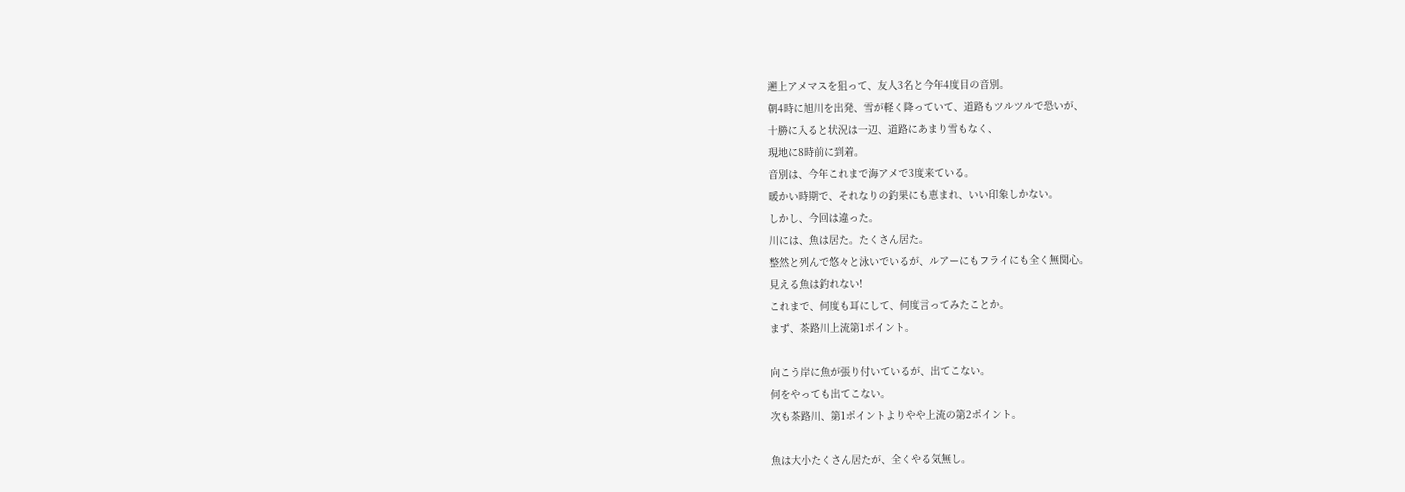遡上アメマスを狙って、友人3名と今年4度目の音別。
朝4時に旭川を出発、雪が軽く降っていて、道路もツルツルで恐いが、
十勝に入ると状況は一辺、道路にあまり雪もなく、
現地に8時前に到着。
音別は、今年これまで海アメで3度来ている。
暖かい時期で、それなりの釣果にも恵まれ、いい印象しかない。
しかし、今回は違った。
川には、魚は居た。たくさん居た。
整然と列んで悠々と泳いでいるが、ルアーにもフライにも全く無関心。
見える魚は釣れない!
これまで、何度も耳にして、何度言ってみたことか。
まず、茶路川上流第1ポイント。

向こう岸に魚が張り付いているが、出てこない。
何をやっても出てこない。
次も茶路川、第1ポイントよりやや上流の第2ポイント。

魚は大小たくさん居たが、全くやる気無し。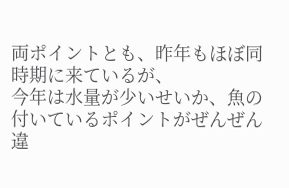両ポイントとも、昨年もほぼ同時期に来ているが、
今年は水量が少いせいか、魚の付いているポイントがぜんぜん違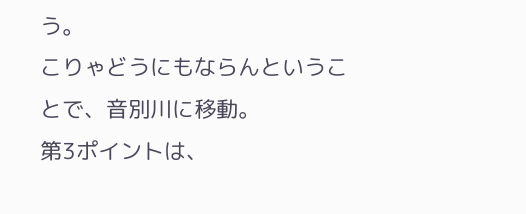う。
こりゃどうにもならんということで、音別川に移動。
第3ポイントは、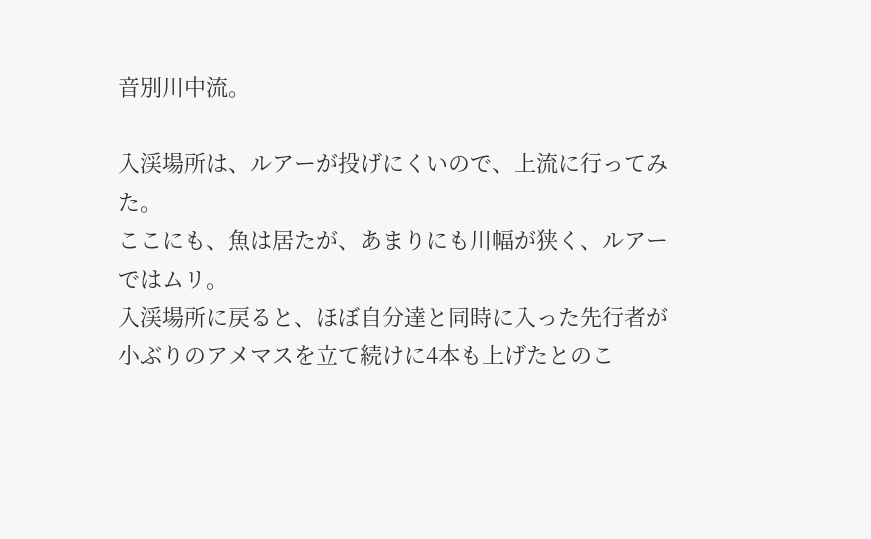音別川中流。

入渓場所は、ルアーが投げにくいので、上流に行ってみた。
ここにも、魚は居たが、あまりにも川幅が狭く、ルアーではムリ。
入渓場所に戻ると、ほぼ自分達と同時に入った先行者が
小ぶりのアメマスを立て続けに4本も上げたとのこ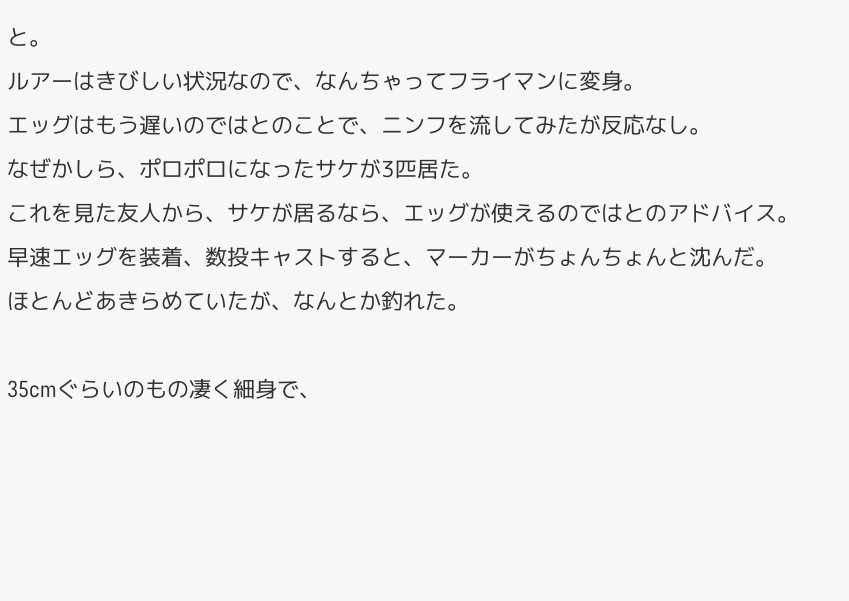と。
ルアーはきびしい状況なので、なんちゃってフライマンに変身。
エッグはもう遅いのではとのことで、ニンフを流してみたが反応なし。
なぜかしら、ポロポロになったサケが3匹居た。
これを見た友人から、サケが居るなら、エッグが使えるのではとのアドバイス。
早速エッグを装着、数投キャストすると、マーカーがちょんちょんと沈んだ。
ほとんどあきらめていたが、なんとか釣れた。

35cmぐらいのもの凄く細身で、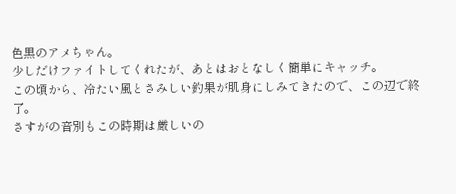色黒のアメちゃん。
少しだけファイトしてくれたが、あとはおとなしく簡単にキャッチ。
この頃から、冷たい風とさみしい釣果が肌身にしみてきたので、この辺で終了。
さすがの音別もこの時期は厳しいの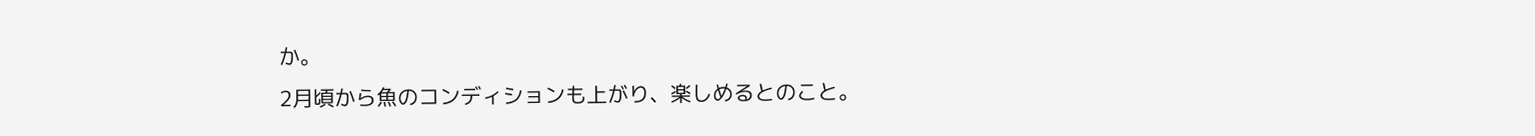か。
2月頃から魚のコンディションも上がり、楽しめるとのこと。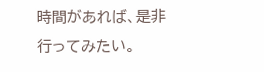時間があれば、是非行ってみたい。